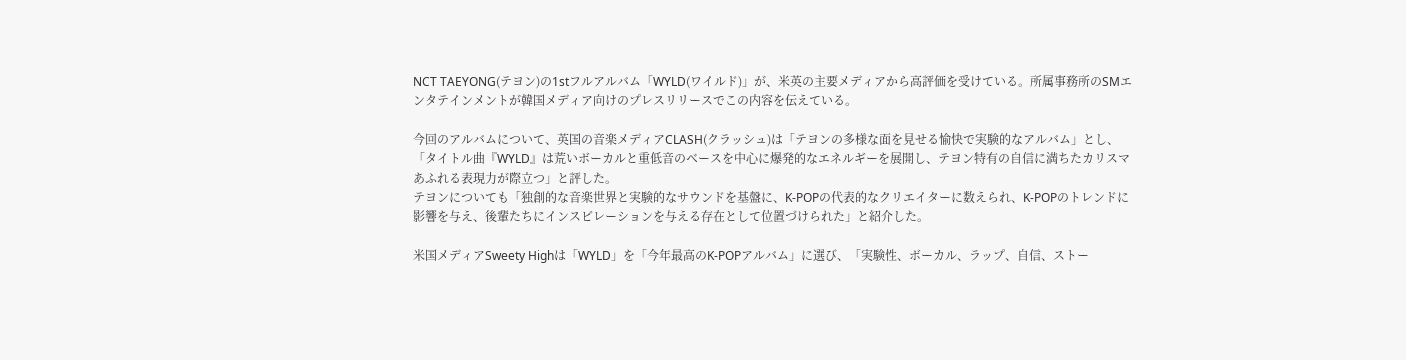NCT TAEYONG(テヨン)の1stフルアルバム「WYLD(ワイルド)」が、米英の主要メディアから高評価を受けている。所属事務所のSMエンタテインメントが韓国メディア向けのプレスリリースでこの内容を伝えている。

今回のアルバムについて、英国の音楽メディアCLASH(クラッシュ)は「テヨンの多様な面を見せる愉快で実験的なアルバム」とし、「タイトル曲『WYLD』は荒いボーカルと重低音のベースを中心に爆発的なエネルギーを展開し、テヨン特有の自信に満ちたカリスマあふれる表現力が際立つ」と評した。
テヨンについても「独創的な音楽世界と実験的なサウンドを基盤に、K-POPの代表的なクリエイターに数えられ、K-POPのトレンドに影響を与え、後輩たちにインスピレーションを与える存在として位置づけられた」と紹介した。

米国メディアSweety Highは「WYLD」を「今年最高のK-POPアルバム」に選び、「実験性、ボーカル、ラップ、自信、ストー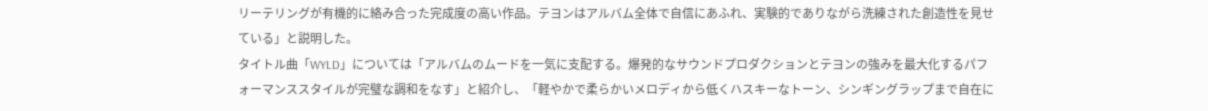リーテリングが有機的に絡み合った完成度の高い作品。テヨンはアルバム全体で自信にあふれ、実験的でありながら洗練された創造性を見せている」と説明した。
タイトル曲「WYLD」については「アルバムのムードを一気に支配する。爆発的なサウンドプロダクションとテヨンの強みを最大化するパフォーマンススタイルが完璧な調和をなす」と紹介し、「軽やかで柔らかいメロディから低くハスキーなトーン、シンギングラップまで自在に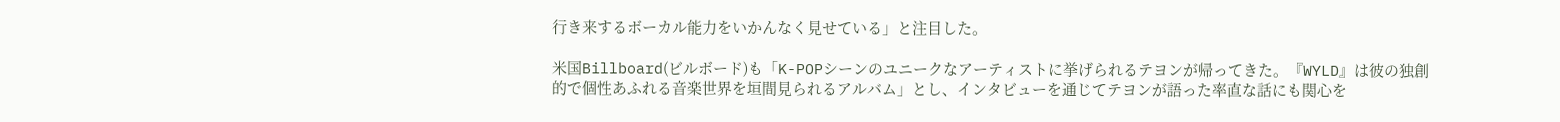行き来するボーカル能力をいかんなく見せている」と注目した。

米国Billboard(ビルボード)も「K-POPシーンのユニークなアーティストに挙げられるテヨンが帰ってきた。『WYLD』は彼の独創的で個性あふれる音楽世界を垣間見られるアルバム」とし、インタビューを通じてテヨンが語った率直な話にも関心を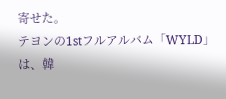寄せた。
テヨンの1stフルアルバム「WYLD」は、韓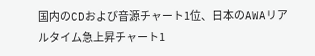国内のCDおよび音源チャート1位、日本のAWAリアルタイム急上昇チャート1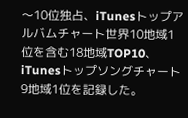〜10位独占、iTunesトップアルバムチャート世界10地域1位を含む18地域TOP10、iTunesトップソングチャート9地域1位を記録した。